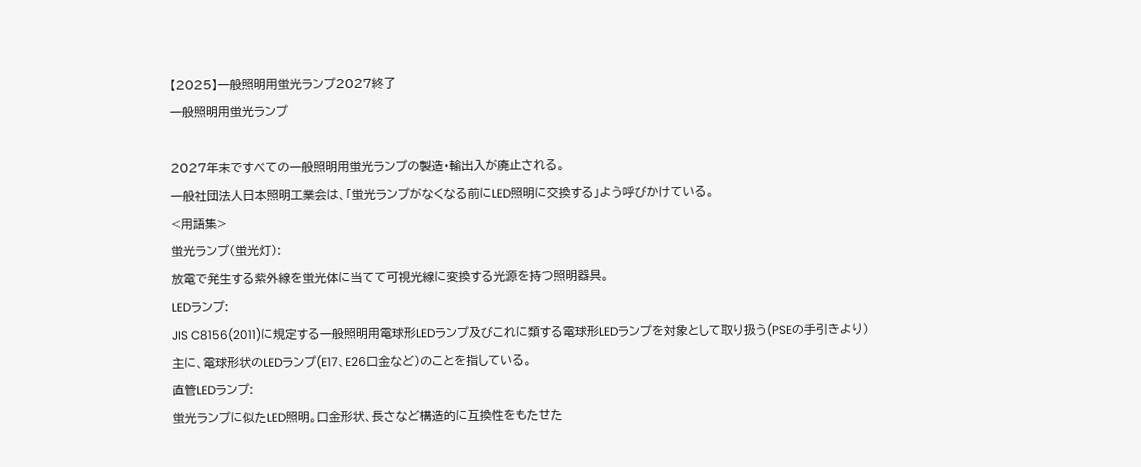【2025】一般照明用蛍光ランプ2027終了
一般照明用蛍光ランプ

2027年末ですべての一般照明用蛍光ランプの製造・輸出入が廃止される。
一般社団法人日本照明工業会は、「蛍光ランプがなくなる前にLED照明に交換する」よう呼びかけている。
<用語集>
蛍光ランプ(蛍光灯):
放電で発生する紫外線を蛍光体に当てて可視光線に変換する光源を持つ照明器具。
LEDランプ:
JIS C8156(2011)に規定する一般照明用電球形LEDランプ及びこれに類する電球形LEDランプを対象として取り扱う(PSEの手引きより)
主に、電球形状のLEDランプ(E17、E26口金など)のことを指している。
直管LEDランプ:
蛍光ランプに似たLED照明。口金形状、長さなど構造的に互換性をもたせた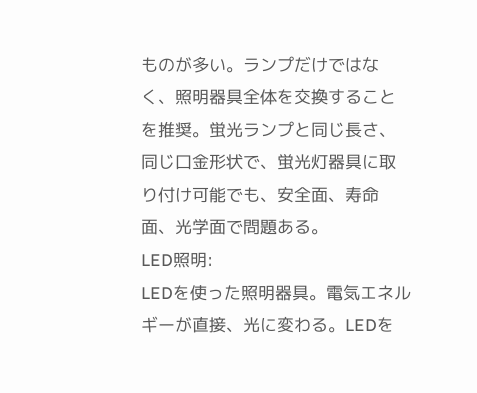ものが多い。ランプだけではなく、照明器具全体を交換することを推奨。蛍光ランプと同じ長さ、同じ口金形状で、蛍光灯器具に取り付け可能でも、安全面、寿命面、光学面で問題ある。
LED照明:
LEDを使った照明器具。電気エネルギーが直接、光に変わる。LEDを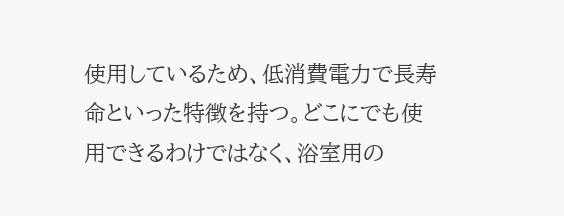使用しているため、低消費電力で長寿命といった特徴を持つ。どこにでも使用できるわけではなく、浴室用の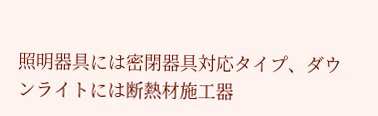照明器具には密閉器具対応タイプ、ダウンライトには断熱材施工器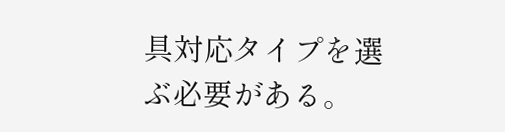具対応タイプを選ぶ必要がある。